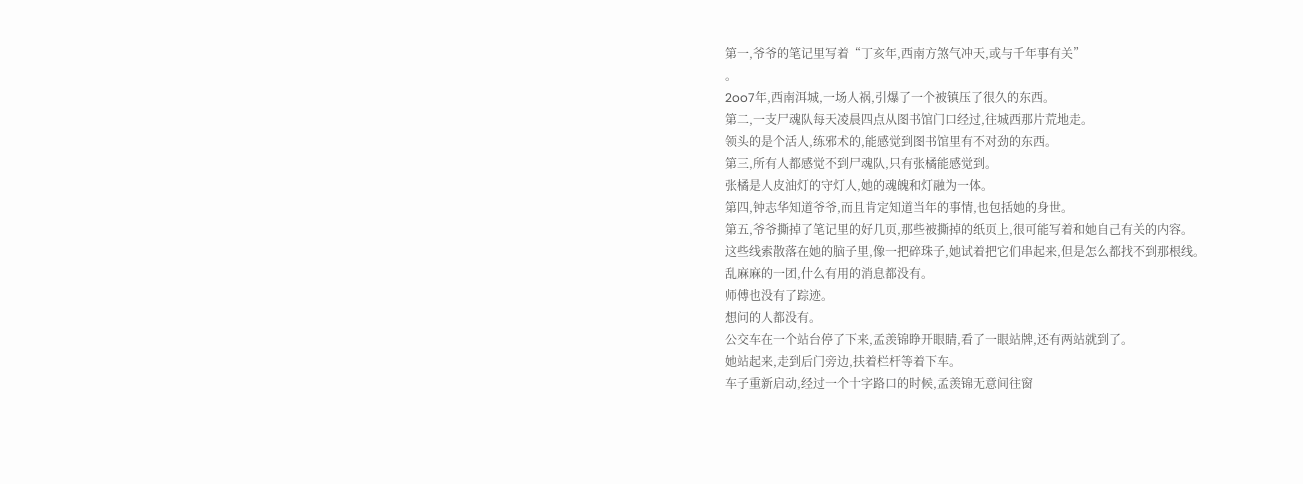第一,爷爷的笔记里写着“丁亥年,西南方煞气冲天,或与千年事有关”
。
2oo7年,西南洱城,一场人祸,引爆了一个被镇压了很久的东西。
第二,一支尸魂队每天凌晨四点从图书馆门口经过,往城西那片荒地走。
领头的是个活人,练邪术的,能感觉到图书馆里有不对劲的东西。
第三,所有人都感觉不到尸魂队,只有张橘能感觉到。
张橘是人皮油灯的守灯人,她的魂魄和灯融为一体。
第四,钟志华知道爷爷,而且肯定知道当年的事情,也包括她的身世。
第五,爷爷撕掉了笔记里的好几页,那些被撕掉的纸页上,很可能写着和她自己有关的内容。
这些线索散落在她的脑子里,像一把碎珠子,她试着把它们串起来,但是怎么都找不到那根线。
乱麻麻的一团,什么有用的消息都没有。
师傅也没有了踪迹。
想问的人都没有。
公交车在一个站台停了下来,孟羡锦睁开眼睛,看了一眼站牌,还有两站就到了。
她站起来,走到后门旁边,扶着栏杆等着下车。
车子重新启动,经过一个十字路口的时候,孟羡锦无意间往窗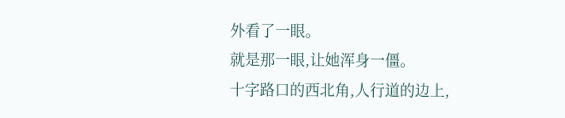外看了一眼。
就是那一眼,让她浑身一僵。
十字路口的西北角,人行道的边上,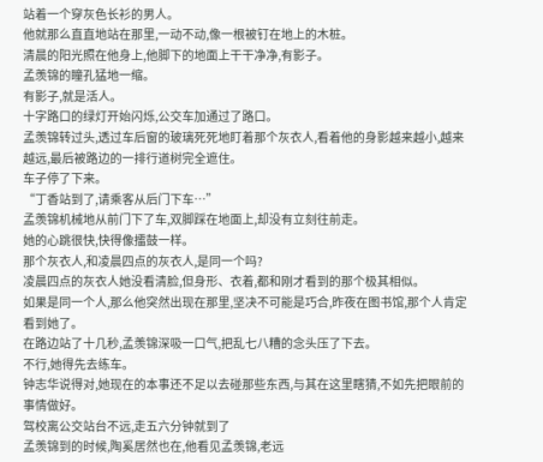站着一个穿灰色长衫的男人。
他就那么直直地站在那里,一动不动,像一根被钉在地上的木桩。
清晨的阳光照在他身上,他脚下的地面上干干净净,有影子。
孟羡锦的瞳孔猛地一缩。
有影子,就是活人。
十字路口的绿灯开始闪烁,公交车加通过了路口。
孟羡锦转过头,透过车后窗的玻璃死死地盯着那个灰衣人,看着他的身影越来越小,越来越远,最后被路边的一排行道树完全遮住。
车子停了下来。
“丁香站到了,请乘客从后门下车…”
孟羡锦机械地从前门下了车,双脚踩在地面上,却没有立刻往前走。
她的心跳很快,快得像擂鼓一样。
那个灰衣人,和凌晨四点的灰衣人,是同一个吗?
凌晨四点的灰衣人她没看清脸,但身形、衣着,都和刚才看到的那个极其相似。
如果是同一个人,那么他突然出现在那里,坚决不可能是巧合,昨夜在图书馆,那个人肯定看到她了。
在路边站了十几秒,孟羡锦深吸一口气,把乱七八糟的念头压了下去。
不行,她得先去练车。
钟志华说得对,她现在的本事还不足以去碰那些东西,与其在这里瞎猜,不如先把眼前的事情做好。
驾校离公交站台不远,走五六分钟就到了
孟羡锦到的时候,陶奚居然也在,他看见孟羡锦,老远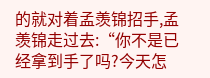的就对着孟羡锦招手,孟羡锦走过去:“你不是已经拿到手了吗?今天怎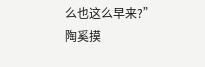么也这么早来?”
陶奚摸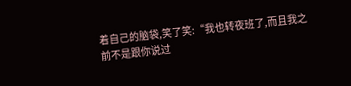着自己的脑袋,笑了笑:“我也转夜班了,而且我之前不是跟你说过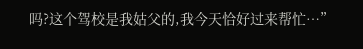吗?这个驾校是我姑父的,我今天恰好过来帮忙…”